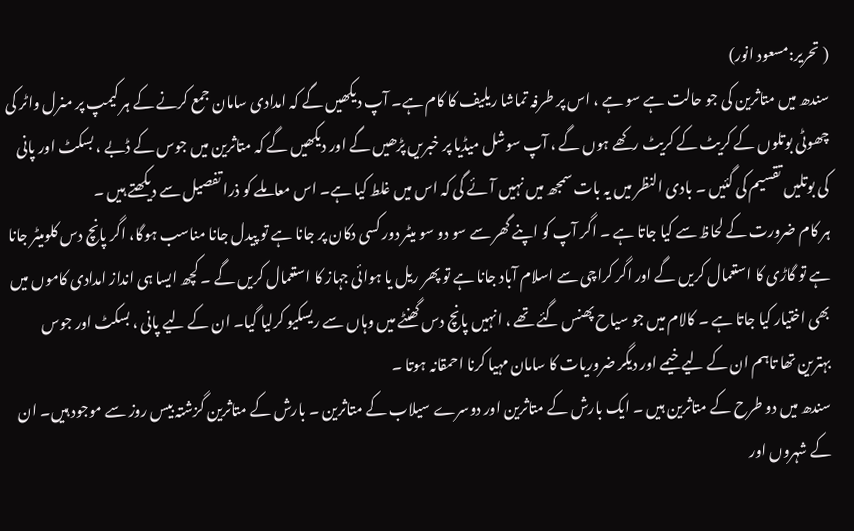( تحریر:مسعود انور)
سندھ میں متاثرین کی جو حالت ہے سو ہے ، اس پر طرفہ تماشا ریلیف کا کام ہے۔ آپ دیکھیں گے کہ امدادی سامان جمع کرنے کے ہر کیمپ پر منرل واٹر کی چھوٹی بوتلوں کے کریٹ کے کریٹ رکھے ہوں گے ، آپ سوشل میڈیا پر خبریں پڑھیں گے اور دیکھیں گے کہ متاثرین میں جوس کے ڈبے ، بسکٹ اور پانی کی بوتلیں تقسیم کی گئیں ۔ بادی النظر میں یہ بات سمجھ میں نہیں آئے گی کہ اس میں غلط کیا ہے۔ اس معاملے کو ذرا تفصیل سے دیکھتے ہیں ۔
ہر کام ضرورت کے لحاظ سے کیا جاتا ہے ۔ اگر آپ کو اپنے گھر سے سو دو سو میٹر دور کسی دکان پر جانا ہے تو پیدل جانا مناسب ہوگا، اگر پانچ دس کلومیٹر جانا ہے تو گاڑی کا استعمال کریں گے اور اگر کراچی سے اسلام آباد جانا ہے تو پھر ریل یا ہوائی جہاز کا استعمال کریں گے ۔ کچھ ایسا ہی انداز امدادی کاموں میں بھی اختیار کیا جاتا ہے ۔ کالام میں جو سیاح پھنس گئے تھے ، انہیں پانچ دس گھنٹے میں وہاں سے ریسکیو کرلیا گیا۔ ان کے لیے پانی ، بسکٹ اور جوس بہترین تھا تاہم ان کے لیے خیمے اور دیگر ضروریات کا سامان مہیا کرنا احمقانہ ہوتا ۔
سندھ میں دو طرح کے متاثرین ہیں ۔ ایک بارش کے متاثرین اور دوسرے سیلاب کے متاثرین ۔ بارش کے متاثرین گزشتہ بیس روز سے موجود ہیں۔ ان کے شہروں اور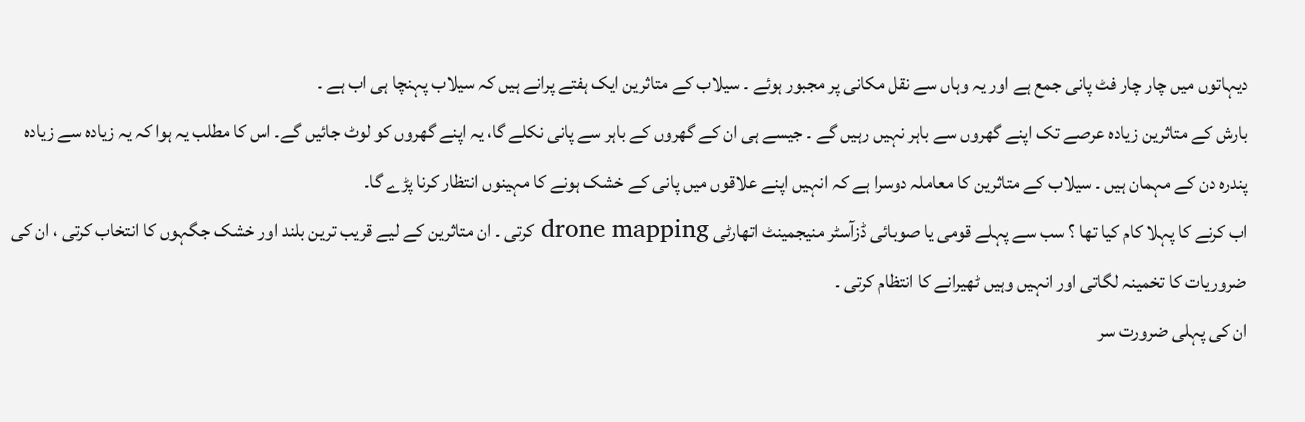دیہاتوں میں چار چار فٹ پانی جمع ہے اور یہ وہاں سے نقل مکانی پر مجبور ہوئے ۔ سیلاب کے متاثرین ایک ہفتے پرانے ہیں کہ سیلاب پہنچا ہی اب ہے ۔
بارش کے متاثرین زیادہ عرصے تک اپنے گھروں سے باہر نہیں رہیں گے ۔ جیسے ہی ان کے گھروں کے باہر سے پانی نکلے گا، یہ اپنے گھروں کو لوٹ جائیں گے۔ اس کا مطلب یہ ہوا کہ یہ زیادہ سے زیادہ پندرہ دن کے مہمان ہیں ۔ سیلاب کے متاثرین کا معاملہ دوسرا ہے کہ انہیں اپنے علاقوں میں پانی کے خشک ہونے کا مہینوں انتظار کرنا پڑے گا۔
اب کرنے کا پہلا کام کیا تھا ؟ سب سے پہلے قومی یا صوبائی ڈزآسٹر منیجمینٹ اتھارٹی drone mapping کرتی ۔ ان متاثرین کے لیے قریب ترین بلند اور خشک جگہوں کا انتخاب کرتی ، ان کی ضروریات کا تخمینہ لگاتی اور انہیں وہیں ٹھیرانے کا انتظام کرتی ۔
ان کی پہلی ضرورت سر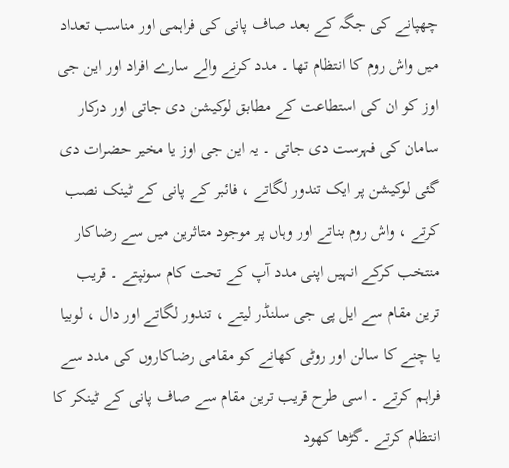چھپانے کی جگہ کے بعد صاف پانی کی فراہمی اور مناسب تعداد میں واش روم کا انتظام تھا ۔ مدد کرنے والے سارے افراد اور این جی اوز کو ان کی استطاعت کے مطابق لوکیشن دی جاتی اور درکار سامان کی فہرست دی جاتی ۔ یہ این جی اوز یا مخیر حضرات دی گئی لوکیشن پر ایک تندور لگاتے ، فائبر کے پانی کے ٹینک نصب کرتے ، واش روم بناتے اور وہاں پر موجود متاثرین میں سے رضاکار منتخب کرکے انہیں اپنی مدد آپ کے تحت کام سونپتے ۔ قریب ترین مقام سے ایل پی جی سلنڈر لیتے ، تندور لگاتے اور دال ، لوبیا یا چنے کا سالن اور روٹی کھانے کو مقامی رضاکاروں کی مدد سے فراہم کرتے ۔ اسی طرح قریب ترین مقام سے صاف پانی کے ٹینکر کا انتظام کرتے ۔گڑھا کھود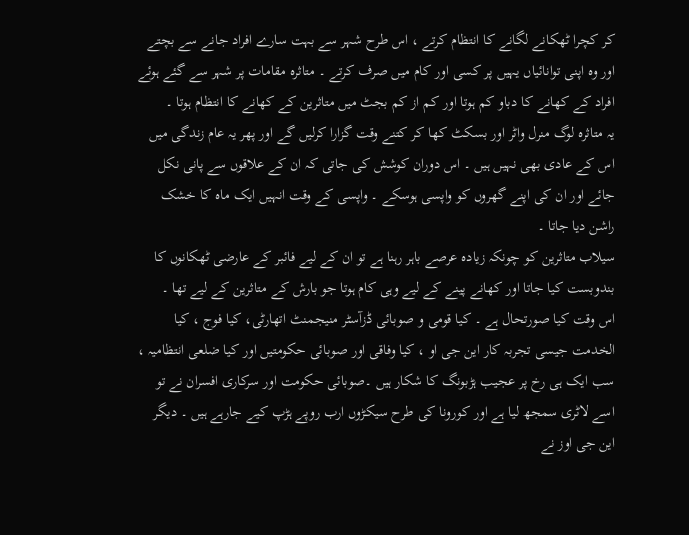کر کچرا ٹھکانے لگانے کا انتظام کرتے ، اس طرح شہر سے بہت سارے افراد جانے سے بچتے اور وہ اپنی توانائیاں یہیں پر کسی اور کام میں صرف کرتے ۔ متاثرہ مقامات پر شہر سے گئے ہوئے افراد کے کھانے کا دباو کم ہوتا اور کم از کم بجٹ میں متاثرین کے کھانے کا انتظام ہوتا ۔
یہ متاثرہ لوگ منرل واٹر اور بسکٹ کھا کر کتنے وقت گزارا کرلیں گے اور پھر یہ عام زندگی میں اس کے عادی بھی نہیں ہیں ۔ اس دوران کوشش کی جاتی کہ ان کے علاقوں سے پانی نکل جائے اور ان کی اپنے گھروں کو واپسی ہوسکے ۔ واپسی کے وقت انہیں ایک ماہ کا خشک راشن دیا جاتا ۔
سیلاب متاثرین کو چونکہ زیادہ عرصے باہر رہنا ہے تو ان کے لیے فائبر کے عارضی ٹھکانوں کا بندوبست کیا جاتا اور کھانے پینے کے لیے وہی کام ہوتا جو بارش کے متاثرین کے لیے تھا ۔
اس وقت کیا صورتحال ہے ۔ کیا قومی و صوبائی ڈزآسٹر منیجمنٹ اتھارٹی، کیا فوج ، کیا الخدمت جیسی تجربہ کار این جی او ، کیا وفاقی اور صوبائی حکومتیں اور کیا ضلعی انتظامیہ ، سب ایک ہی رخ پر عجیب ہڑبونگ کا شکار ہیں ۔صوبائی حکومت اور سرکاری افسران نے تو اسے لاٹری سمجھ لیا ہے اور کورونا کی طرح سیکڑوں ارب روپے ہڑپ کیے جارہے ہیں ۔ دیگر این جی اوز نے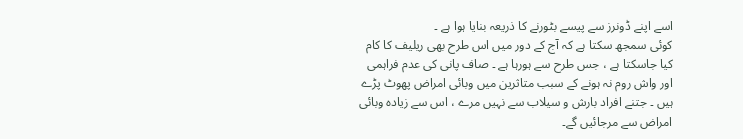اسے اپنے ڈونرز سے پیسے بٹورنے کا ذریعہ بنایا ہوا ہے ۔
کوئی سمجھ سکتا ہے کہ آج کے دور میں اس طرح بھی ریلیف کا کام کیا جاسکتا ہے ، جس طرح سے ہورہا ہے ۔ صاف پانی کی عدم فراہمی اور واش روم نہ ہونے کے سبب متاثرین میں وبائی امراض پھوٹ پڑے ہیں ۔ جتنے افراد بارش و سیلاب سے نہیں مرے ، اس سے زیادہ وبائی امراض سے مرجائیں گے۔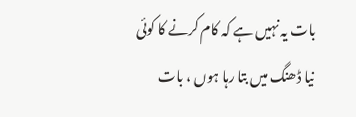بات یہ نہیں ہے کہ کام کرنے کا کوئی نیا ڈھنگ میں بتا رہا ہوں ، بات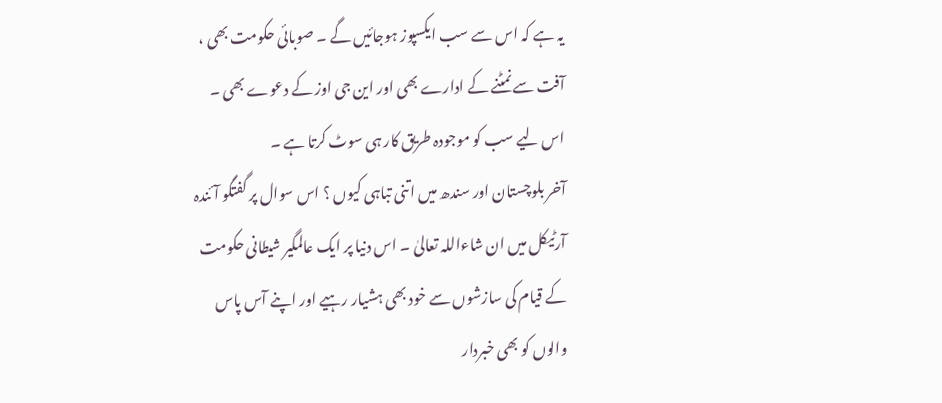یہ ہے کہ اس سے سب ایکسپوز ہوجائیں گے ۔ صوبائی حکومت بھی ، آفت سے نمٹنے کے ادارے بھی اور این جی اوز کے دعوے بھی ۔ اس لیے سب کو موجودہ طریق کار ہی سوٹ کرتا ہے ۔
آخر بلوچستان اور سندھ میں اتنی تباہی کیوں ؟ اس سوال پر گفتگو آئندہ آرٹیکل میں ان شاءاللہ تعالیٰ ۔ اس دنیا پر ایک عالمگیر شیطانی حکومت کے قیام کی سازشوں سے خود بھی ہشیار رہیے اور اپنے آس پاس والوں کو بھی خبردار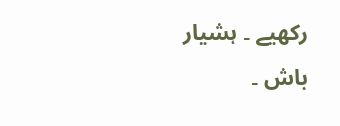رکھیے ۔ ہشیار باش ۔